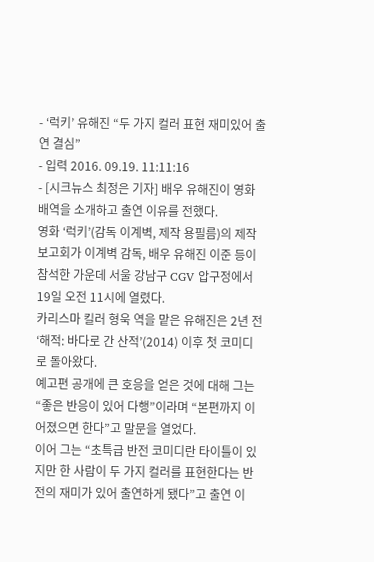- ‘럭키’ 유해진 “두 가지 컬러 표현 재미있어 출연 결심”
- 입력 2016. 09.19. 11:11:16
- [시크뉴스 최정은 기자] 배우 유해진이 영화 배역을 소개하고 출연 이유를 전했다.
영화 ‘럭키’(감독 이계벽, 제작 용필름)의 제작보고회가 이계벽 감독, 배우 유해진 이준 등이 참석한 가운데 서울 강남구 CGV 압구정에서 19일 오전 11시에 열렸다.
카리스마 킬러 형욱 역을 맡은 유해진은 2년 전 ‘해적: 바다로 간 산적’(2014) 이후 첫 코미디로 돌아왔다.
예고편 공개에 큰 호응을 얻은 것에 대해 그는 “좋은 반응이 있어 다행”이라며 “본편까지 이어졌으면 한다”고 말문을 열었다.
이어 그는 “초특급 반전 코미디란 타이틀이 있지만 한 사람이 두 가지 컬러를 표현한다는 반전의 재미가 있어 출연하게 됐다”고 출연 이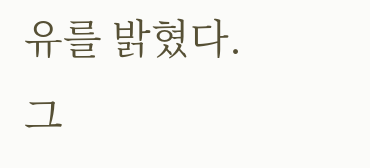유를 밝혔다.
그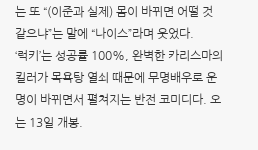는 또 “(이준과 실제) 몸이 바뀌면 어떨 것 같으냐”는 말에 “나이스”라며 웃었다.
‘럭키’는 성공률 100%, 완벽한 카리스마의 킬러가 목욕탕 열쇠 때문에 무명배우로 운명이 바뀌면서 펼쳐지는 반전 코미디다. 오는 13일 개봉.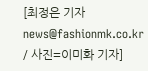[최정은 기자 news@fashionmk.co.kr / 사진=이미화 기자]